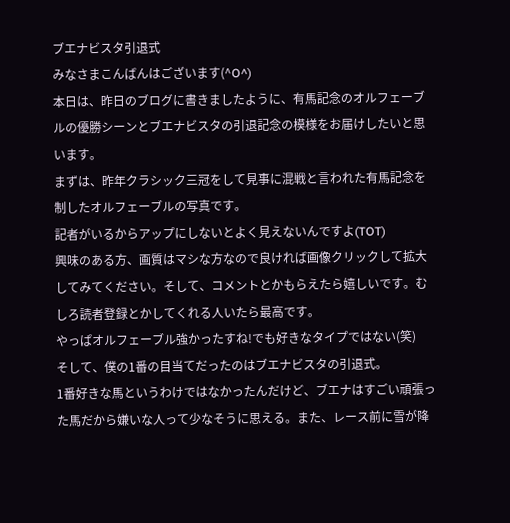ブエナビスタ引退式
みなさまこんばんはございます(^O^)
本日は、昨日のブログに書きましたように、有馬記念のオルフェーブルの優勝シーンとブエナビスタの引退記念の模様をお届けしたいと思います。
まずは、昨年クラシック三冠をして見事に混戦と言われた有馬記念を制したオルフェーブルの写真です。
記者がいるからアップにしないとよく見えないんですよ(TOT)
興味のある方、画質はマシな方なので良ければ画像クリックして拡大してみてください。そして、コメントとかもらえたら嬉しいです。むしろ読者登録とかしてくれる人いたら最高です。
やっぱオルフェーブル強かったすね!でも好きなタイプではない(笑)
そして、僕の1番の目当てだったのはブエナビスタの引退式。
1番好きな馬というわけではなかったんだけど、ブエナはすごい頑張った馬だから嫌いな人って少なそうに思える。また、レース前に雪が降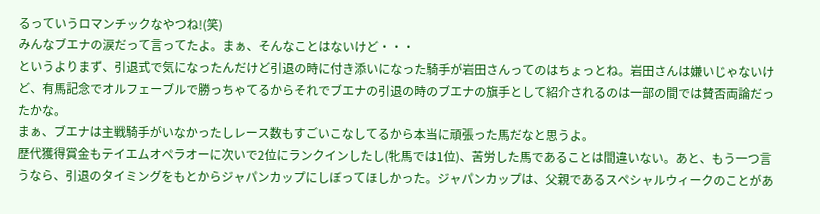るっていうロマンチックなやつね!(笑)
みんなブエナの涙だって言ってたよ。まぁ、そんなことはないけど・・・
というよりまず、引退式で気になったんだけど引退の時に付き添いになった騎手が岩田さんってのはちょっとね。岩田さんは嫌いじゃないけど、有馬記念でオルフェーブルで勝っちゃてるからそれでブエナの引退の時のブエナの旗手として紹介されるのは一部の間では賛否両論だったかな。
まぁ、ブエナは主戦騎手がいなかったしレース数もすごいこなしてるから本当に頑張った馬だなと思うよ。
歴代獲得賞金もテイエムオペラオーに次いで2位にランクインしたし(牝馬では1位)、苦労した馬であることは間違いない。あと、もう一つ言うなら、引退のタイミングをもとからジャパンカップにしぼってほしかった。ジャパンカップは、父親であるスペシャルウィークのことがあ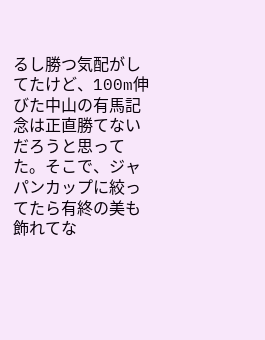るし勝つ気配がしてたけど、100m伸びた中山の有馬記念は正直勝てないだろうと思ってた。そこで、ジャパンカップに絞ってたら有終の美も飾れてな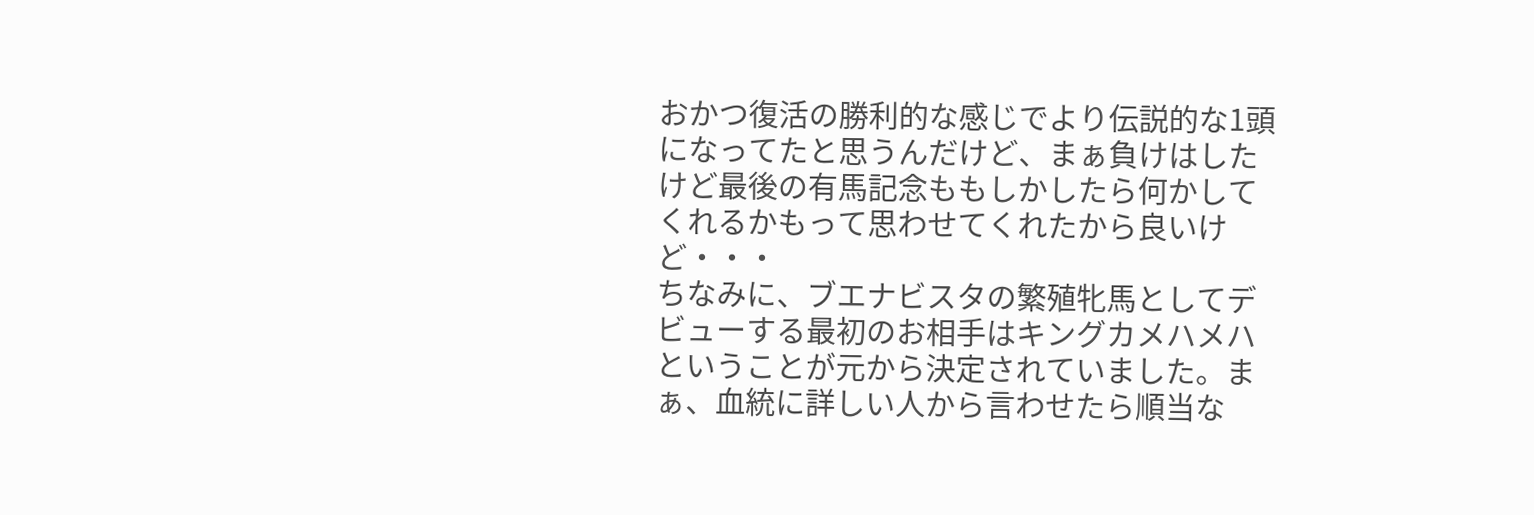おかつ復活の勝利的な感じでより伝説的な1頭になってたと思うんだけど、まぁ負けはしたけど最後の有馬記念ももしかしたら何かしてくれるかもって思わせてくれたから良いけど・・・
ちなみに、ブエナビスタの繁殖牝馬としてデビューする最初のお相手はキングカメハメハということが元から決定されていました。まぁ、血統に詳しい人から言わせたら順当な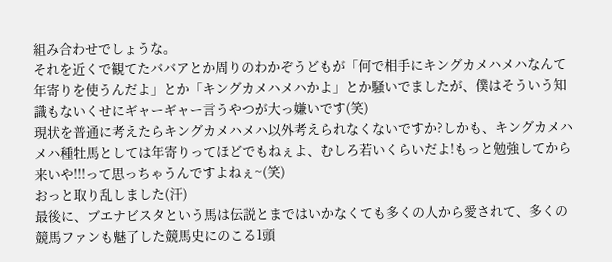組み合わせでしょうな。
それを近くで観てたババアとか周りのわかぞうどもが「何で相手にキングカメハメハなんて年寄りを使うんだよ」とか「キングカメハメハかよ」とか騒いでましたが、僕はそういう知識もないくせにギャーギャー言うやつが大っ嫌いです(笑)
現状を普通に考えたらキングカメハメハ以外考えられなくないですか?しかも、キングカメハメハ種牡馬としては年寄りってほどでもねぇよ、むしろ若いくらいだよ!もっと勉強してから来いや!!!って思っちゃうんですよねぇ~(笑)
おっと取り乱しました(汗)
最後に、ブエナビスタという馬は伝説とまではいかなくても多くの人から愛されて、多くの競馬ファンも魅了した競馬史にのこる1頭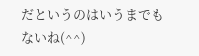だというのはいうまでもないね(^^)